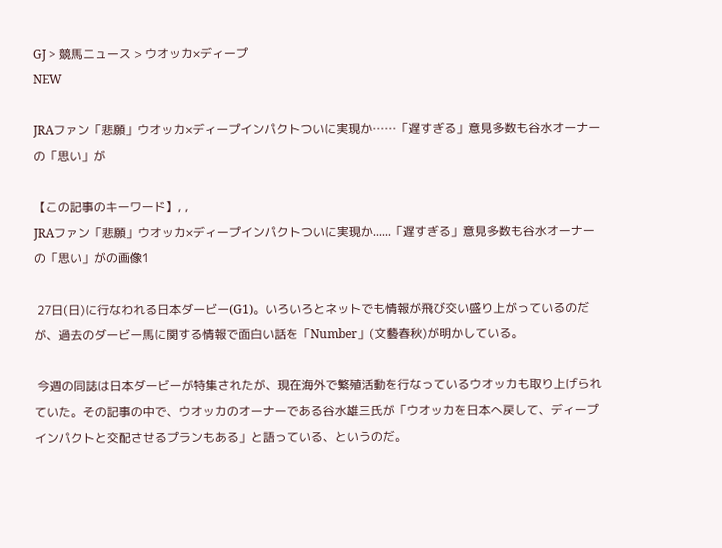GJ > 競馬ニュース > ウオッカ×ディープ
NEW

JRAファン「悲願」ウオッカ×ディープインパクトついに実現か……「遅すぎる」意見多数も谷水オーナーの「思い」が

【この記事のキーワード】, ,
JRAファン「悲願」ウオッカ×ディープインパクトついに実現か......「遅すぎる」意見多数も谷水オーナーの「思い」がの画像1

 27日(日)に行なわれる日本ダービー(G1)。いろいろとネットでも情報が飛び交い盛り上がっているのだが、過去のダービー馬に関する情報で面白い話を「Number」(文藝春秋)が明かしている。

 今週の同誌は日本ダービーが特集されたが、現在海外で繁殖活動を行なっているウオッカも取り上げられていた。その記事の中で、ウオッカのオーナーである谷水雄三氏が「ウオッカを日本へ戻して、ディープインパクトと交配させるプランもある」と語っている、というのだ。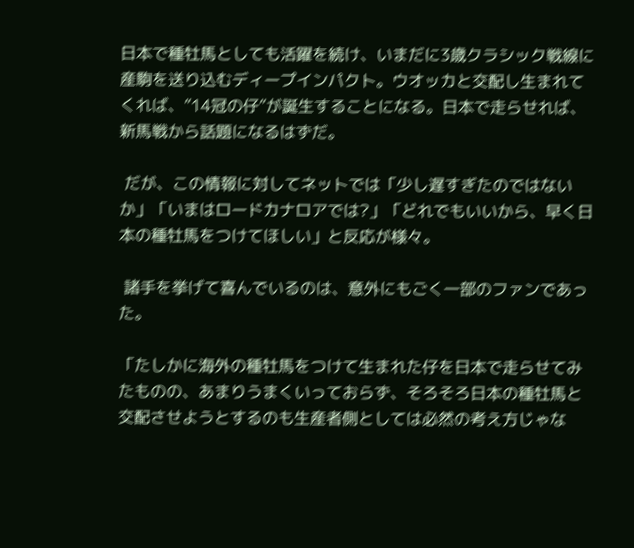日本で種牡馬としても活躍を続け、いまだに3歳クラシック戦線に産駒を送り込むディープインパクト。ウオッカと交配し生まれてくれば、”14冠の仔”が誕生することになる。日本で走らせれば、新馬戦から話題になるはずだ。

 だが、この情報に対してネットでは「少し遅すぎたのではないか」「いまはロードカナロアでは?」「どれでもいいから、早く日本の種牡馬をつけてほしい」と反応が様々。

 諸手を挙げて喜んでいるのは、意外にもごく一部のファンであった。

「たしかに海外の種牡馬をつけて生まれた仔を日本で走らせてみたものの、あまりうまくいっておらず、そろそろ日本の種牡馬と交配させようとするのも生産者側としては必然の考え方じゃな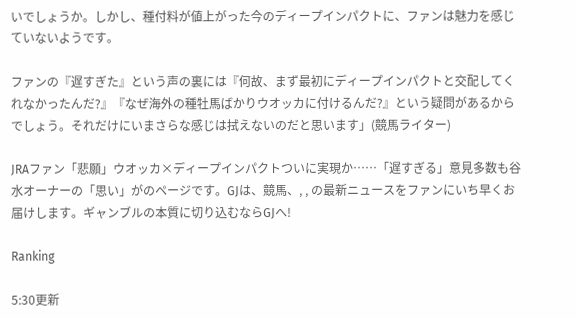いでしょうか。しかし、種付料が値上がった今のディープインパクトに、ファンは魅力を感じていないようです。

ファンの『遅すぎた』という声の裏には『何故、まず最初にディープインパクトと交配してくれなかったんだ?』『なぜ海外の種牡馬ばかりウオッカに付けるんだ?』という疑問があるからでしょう。それだけにいまさらな感じは拭えないのだと思います」(競馬ライター)

JRAファン「悲願」ウオッカ×ディープインパクトついに実現か……「遅すぎる」意見多数も谷水オーナーの「思い」がのページです。GJは、競馬、, , の最新ニュースをファンにいち早くお届けします。ギャンブルの本質に切り込むならGJへ!

Ranking

5:30更新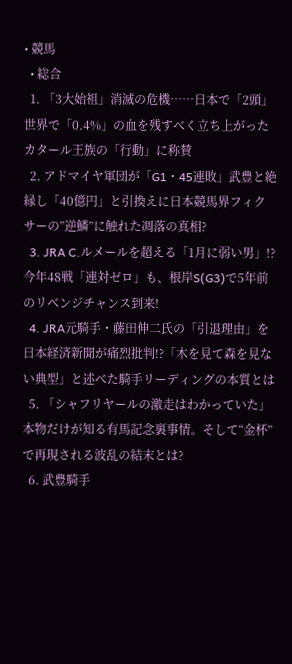• 競馬
  • 総合
  1. 「3大始祖」消滅の危機……日本で「2頭」世界で「0.4%」の血を残すべく立ち上がったカタール王族の「行動」に称賛
  2. アドマイヤ軍団が「G1・45連敗」武豊と絶縁し「40億円」と引換えに日本競馬界フィクサーの”逆鱗”に触れた凋落の真相?
  3. JRA C.ルメールを超える「1月に弱い男」!? 今年48戦「連対ゼロ」も、根岸S(G3)で5年前のリベンジチャンス到来!
  4. JRA元騎手・藤田伸二氏の「引退理由」を日本経済新聞が痛烈批判!?「木を見て森を見ない典型」と述べた騎手リーディングの本質とは
  5. 「シャフリヤールの激走はわかっていた」本物だけが知る有馬記念裏事情。そして“金杯”で再現される波乱の結末とは?
  6. 武豊騎手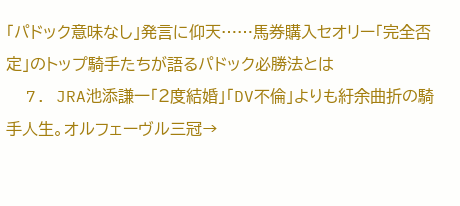「パドック意味なし」発言に仰天……馬券購入セオリー「完全否定」のトップ騎手たちが語るパドック必勝法とは
  7. JRA池添謙一「2度結婚」「DV不倫」よりも紆余曲折の騎手人生。オルフェーヴル三冠→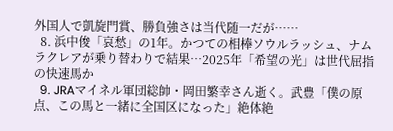外国人で凱旋門賞、勝負強さは当代随一だが……
  8. 浜中俊「哀愁」の1年。かつての相棒ソウルラッシュ、ナムラクレアが乗り替わりで結果…2025年「希望の光」は世代屈指の快速馬か
  9. JRAマイネル軍団総帥・岡田繁幸さん逝く。武豊「僕の原点、この馬と一緒に全国区になった」絶体絶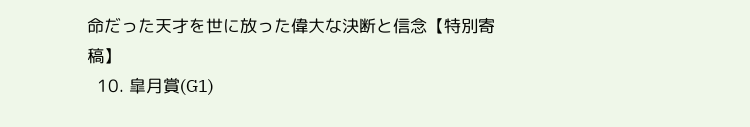命だった天才を世に放った偉大な決断と信念【特別寄稿】
  10. 皐月賞(G1)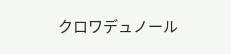クロワデュノール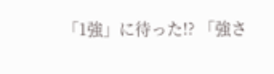「1強」に待った!? 「強さ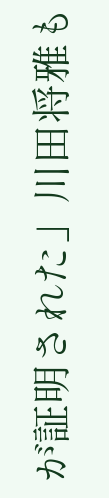が証明された」川田将雅も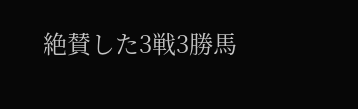絶賛した3戦3勝馬